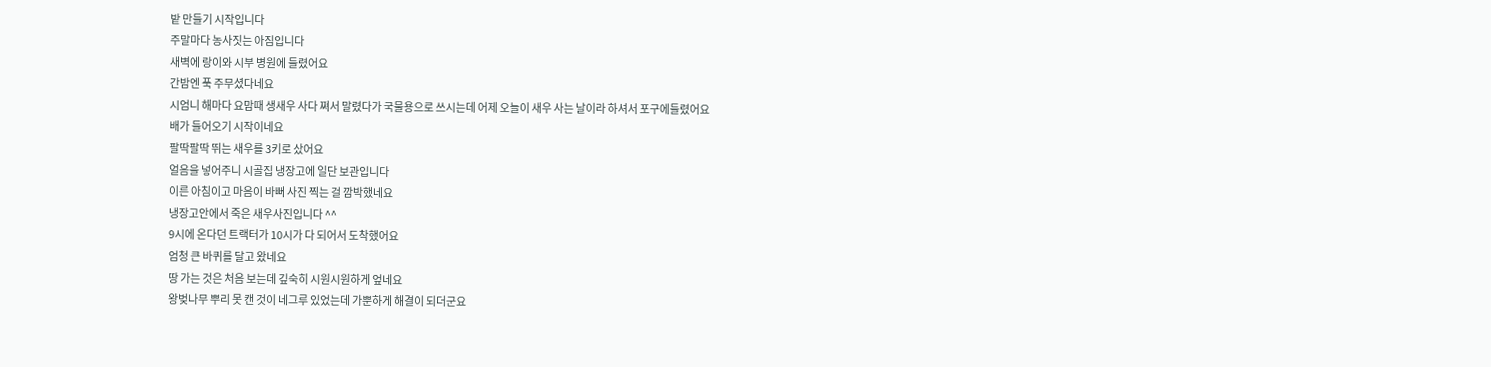밭 만들기 시작입니다
주말마다 농사짓는 아짐입니다
새벽에 랑이와 시부 병원에 들렸어요
간밤엔 푹 주무셨다네요
시엄니 해마다 요맘때 생새우 사다 쪄서 말렸다가 국물용으로 쓰시는데 어제 오늘이 새우 사는 날이라 하셔서 포구에들렸어요
배가 들어오기 시작이네요
팔딱팔딱 뛰는 새우를 3키로 샀어요
얼음을 넣어주니 시골집 냉장고에 일단 보관입니다
이른 아침이고 마음이 바뻐 사진 찍는 걸 깜박했네요
냉장고안에서 죽은 새우사진입니다 ^^
9시에 온다던 트랙터가 10시가 다 되어서 도착했어요
엄청 큰 바퀴를 달고 왔네요
땅 가는 것은 처음 보는데 깊숙히 시원시원하게 엎네요
왕벚나무 뿌리 못 캔 것이 네그루 있었는데 가뿐하게 해결이 되더군요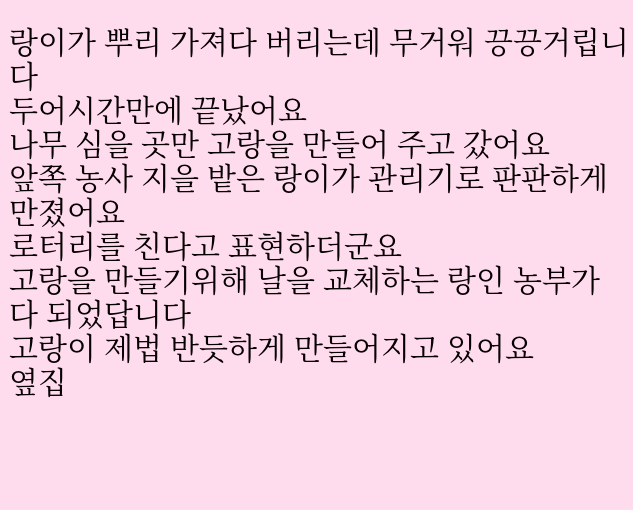랑이가 뿌리 가져다 버리는데 무거워 끙끙거립니다
두어시간만에 끝났어요
나무 심을 곳만 고랑을 만들어 주고 갔어요
앞쪽 농사 지을 밭은 랑이가 관리기로 판판하게 만졌어요
로터리를 친다고 표현하더군요
고랑을 만들기위해 날을 교체하는 랑인 농부가 다 되었답니다
고랑이 제법 반듯하게 만들어지고 있어요
옆집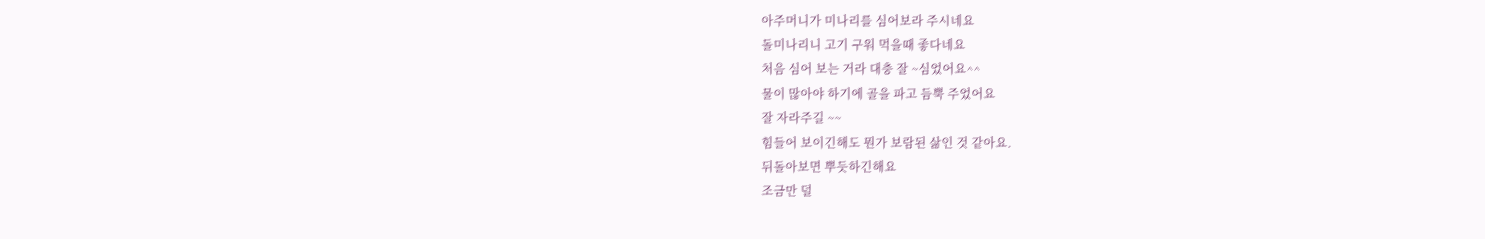아주머니가 미나리를 심어보라 주시네요
돌미나리니 고기 구워 먹을때 좋다네요
처음 심어 보는 거라 대충 잘 ~심었어요^^
물이 많아야 하기에 골을 파고 듬뿍 주었어요
잘 자라주길 ~~
힘들어 보이긴해도 뭔가 보람된 삶인 것 같아요.
뒤돌아보면 뿌듯하긴해요
조금만 덜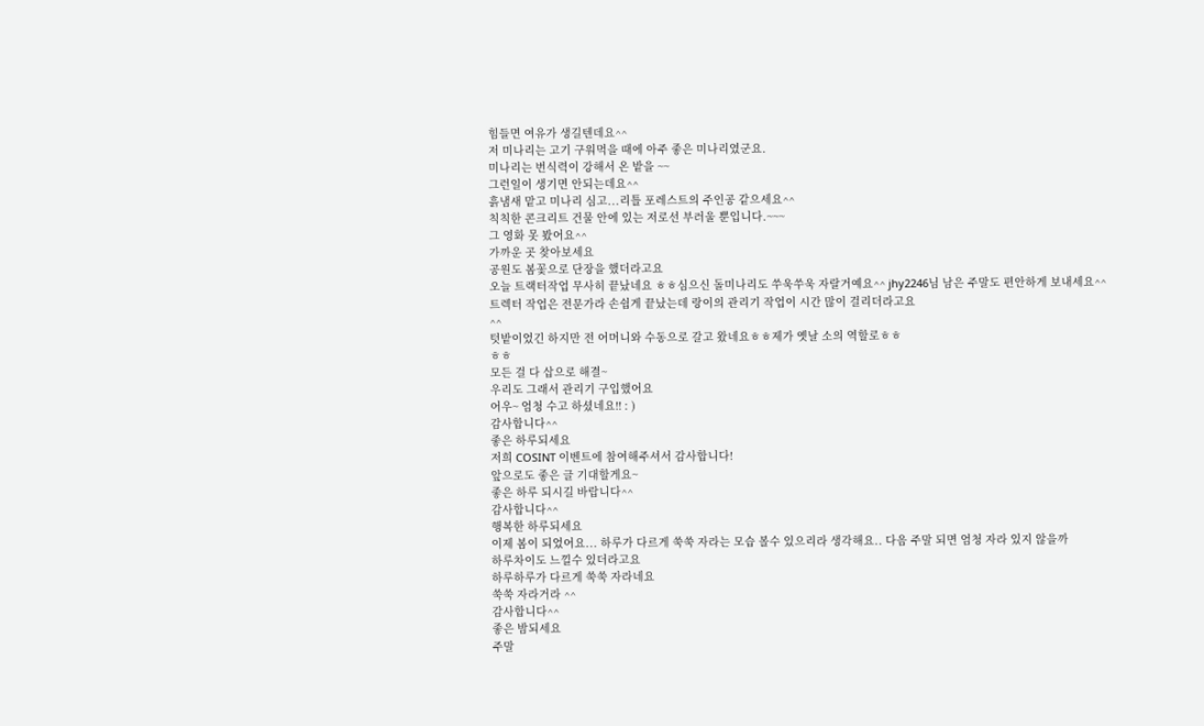힘들면 여유가 생길텐데요^^
저 미나리는 고기 구워먹을 때에 아주 좋은 미나리였군요.
미나리는 번식력이 강해서 온 밭을 ~~
그런일이 생기면 안되는데요^^
흙냄새 맡고 미나리 심고...리틀 포레스트의 주인공 같으세요^^
칙칙한 콘크리트 건물 안에 있는 저로선 부러울 뿐입니다.~~~
그 영화 못 봤어요^^
가까운 곳 찾아보세요
공원도 봄꽃으로 단장을 했더라고요
오늘 트랙터작업 무사히 끝났네요 ㅎㅎ심으신 돌미나리도 쑤욱쑤욱 자랄거예요^^ jhy2246님 남은 주말도 편안하게 보내세요^^
트렉터 작업은 전문가라 손쉽게 끝났는데 랑이의 관리기 작업이 시간 많이 걸리더라고요
^^
텃밭이었긴 하지만 전 어머니와 수동으로 갈고 왔네요ㅎㅎ제가 옛날 소의 역할로ㅎㅎ
ㅎㅎ
모든 걸 다 삽으로 해결~
우리도 그래서 관리기 구입했어요
어우~ 엄청 수고 하셨네요!! : )
감사합니다^^
좋은 하루되세요
저희 COSINT 이벤트에 참여해주셔서 감사합니다!
앞으로도 좋은 글 기대할게요~
좋은 하루 되시길 바랍니다^^
감사합니다^^
행복한 하루되세요
이제 봄이 되었어요... 하루가 다르게 쑥쑥 자라는 모습 볼수 있으리라 생각해요.. 다음 주말 되면 엄청 자라 있지 않을까
하루차이도 느낄수 있더라고요
하루하루가 다르게 쑥쑥 자라네요
쑥쑥 자라거라 ^^
감사합니다^^
좋은 밤되세요
주말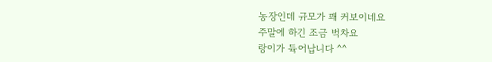농장인데 규모가 꽤 커보이네요
주말에 하긴 조금 벅차요
랑이가 듁어납니다 ^^